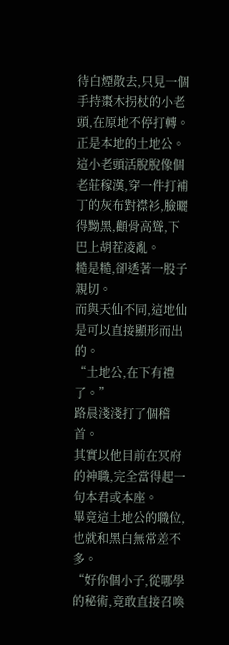待白煙散去,只見一個手持棗木拐杖的小老頭,在原地不停打轉。
正是本地的土地公。
這小老頭活脫脫像個老莊稼漢,穿一件打補丁的灰布對襟衫,臉曬得黝黑,顴骨高聳,下巴上胡茬凌亂。
糙是糙,卻透著一股子親切。
而與天仙不同,這地仙是可以直接顯形而出的。
“土地公,在下有禮了。”
路晨淺淺打了個稽首。
其實以他目前在冥府的神職,完全當得起一句本君或本座。
畢竟這土地公的職位,也就和黑白無常差不多。
“好你個小子,從哪學的秘術,竟敢直接召喚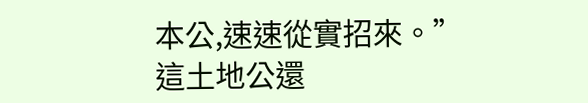本公,速速從實招來。”
這土地公還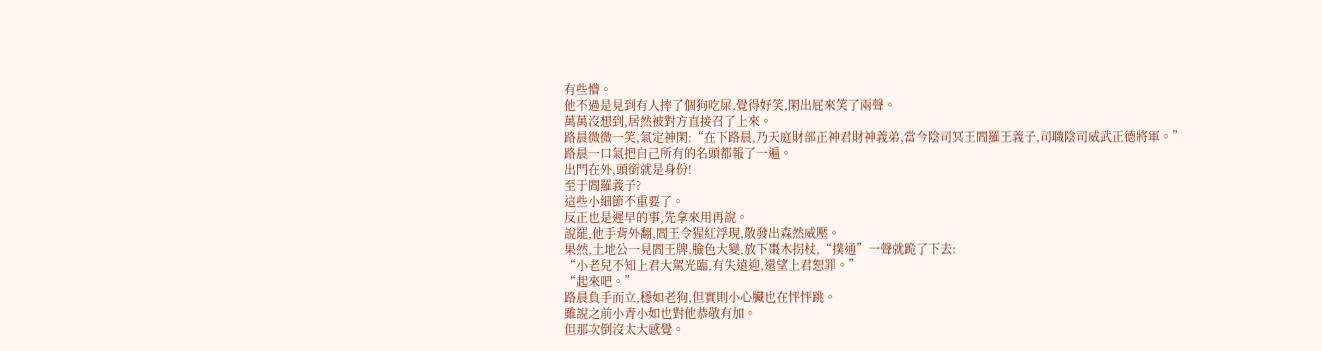有些懵。
他不過是見到有人摔了個狗吃屎,覺得好笑,閑出屁來笑了兩聲。
萬萬沒想到,居然被對方直接召了上來。
路晨微微一笑,氣定神閑:“在下路晨,乃天庭財部正神君財神義弟,當今陰司冥王閻羅王義子,司職陰司威武正德將軍。”
路晨一口氣把自己所有的名頭都報了一遍。
出門在外,頭銜就是身份!
至于閻羅義子?
這些小細節不重要了。
反正也是遲早的事,先拿來用再說。
說罷,他手背外翻,閻王令猩紅浮現,散發出森然威壓。
果然,土地公一見閻王牌,臉色大變,放下棗木拐杖,“撲通”一聲就跪了下去:
“小老兒不知上君大駕光臨,有失遠迎,還望上君恕罪。”
“起來吧。”
路晨負手而立,穩如老狗,但實則小心臟也在怦怦跳。
雖說之前小青小如也對他恭敬有加。
但那次倒沒太大感覺。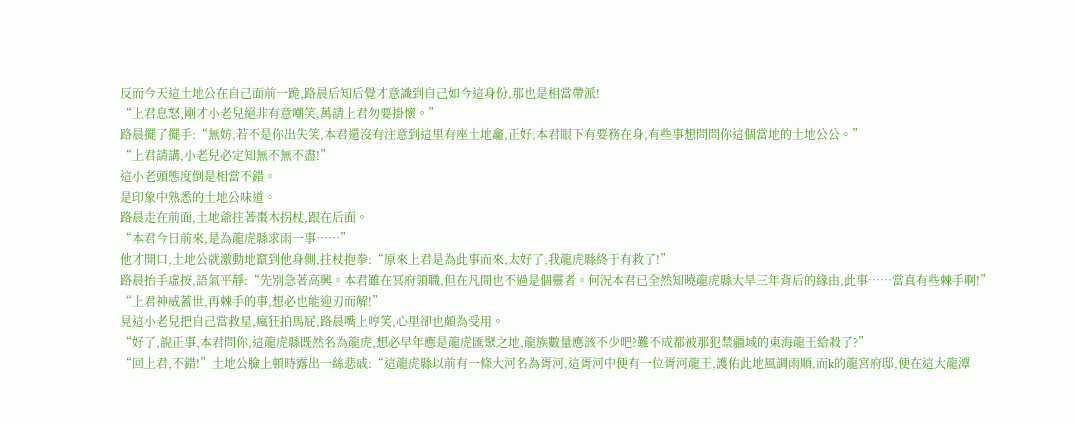反而今天這土地公在自己面前一跪,路晨后知后覺才意識到自己如今這身份,那也是相當帶派!
“上君息怒,剛才小老兒絕非有意嘲笑,萬請上君勿要掛懷。”
路晨擺了擺手:“無妨,若不是你出失笑,本君還沒有注意到這里有座土地龕,正好,本君眼下有要務在身,有些事想問問你這個當地的土地公公。”
“上君請講,小老兒必定知無不無不盡!”
這小老頭態度倒是相當不錯。
是印象中熟悉的土地公味道。
路晨走在前面,土地爺拄著棗木拐杖,跟在后面。
“本君今日前來,是為龍虎縣求雨一事……”
他才開口,土地公就激動地竄到他身側,拄杖抱拳:“原來上君是為此事而來,太好了,我龍虎縣終于有救了!”
路晨抬手虛按,語氣平靜:“先別急著高興。本君雖在冥府領職,但在凡間也不過是個靈者。何況本君已全然知曉龍虎縣大旱三年背后的緣由,此事……當真有些棘手啊!”
“上君神威蓋世,再棘手的事,想必也能迎刃而解!”
見這小老兒把自己當救星,瘋狂拍馬屁,路晨嘴上哼笑,心里卻也頗為受用。
“好了,說正事,本君問你,這龍虎縣既然名為龍虎,想必早年應是龍虎匯聚之地,龍族數量應該不少吧?難不成都被那犯禁疆域的東海龍王給殺了?”
“回上君,不錯!”土地公臉上頓時露出一絲悲戚:“這龍虎縣以前有一條大河名為胥河,這胥河中便有一位胥河龍王,護佑此地風調雨順,而k的龍宮府邸,便在這大龍潭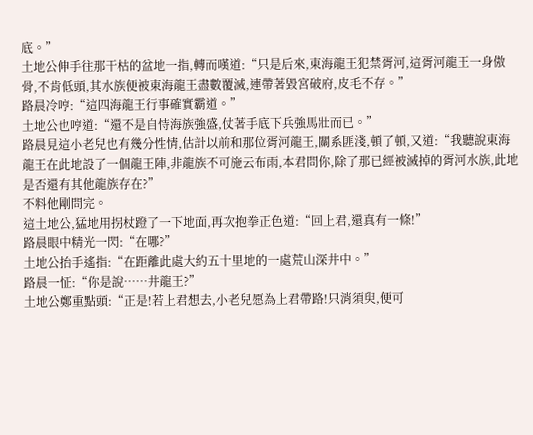底。”
土地公伸手往那干枯的盆地一指,轉而嘆道:“只是后來,東海龍王犯禁胥河,這胥河龍王一身傲骨,不肯低頭,其水族便被東海龍王盡數覆滅,連帶著毀宮破府,皮毛不存。”
路晨冷哼:“這四海龍王行事確實霸道。”
土地公也哼道:“還不是自恃海族強盛,仗著手底下兵強馬壯而已。”
路晨見這小老兒也有幾分性情,估計以前和那位胥河龍王,關系匪淺,頓了頓,又道:“我聽說東海龍王在此地設了一個龍王陣,非龍族不可施云布雨,本君問你,除了那已經被滅掉的胥河水族,此地是否還有其他龍族存在?”
不料他剛問完。
這土地公,猛地用拐杖蹬了一下地面,再次抱拳正色道:“回上君,還真有一條!”
路晨眼中精光一閃:“在哪?”
土地公抬手遙指:“在距離此處大約五十里地的一處荒山深井中。”
路晨一怔:“你是說……井龍王?”
土地公鄭重點頭:“正是!若上君想去,小老兒愿為上君帶路!只消須臾,便可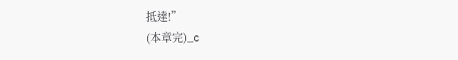抵達!”
(本章完)_c